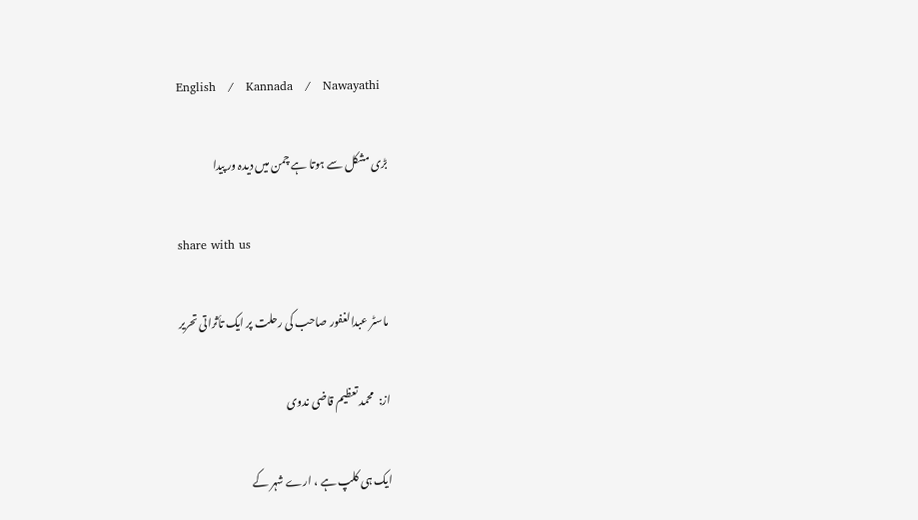English   /   Kannada   /   Nawayathi

بڑی مشکل سے ہوتا ہے چمن میں دیدہ ور پیدا

share with us

 ماسٹر عبدالغفور صاحب کی رحلت پر ایک تأثراتی تحریر

از:  محمد تعظیم قاضی ندوی

ایک ہی کلپ ہے ، ارے شہر کے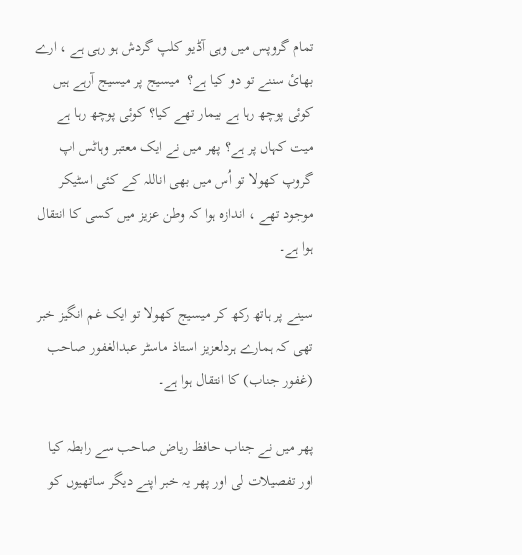تمام گروپس میں وہی آڈیو کلپ گردش ہو رہی ہے ، ارے بھائ سننے تو دو کیا ہے؟  میسیج پر میسیج آرہے ہیں کوئی پوچھ رہا ہے بیمار تھے کیا؟ کوئی پوچھ رہا ہے میت کہاں پر ہے؟ پھر میں نے ایک معتبر وہاٹس اپ گروپ کھولا تو اُس میں بھی اناللہ کے کئی اسٹیکر موجود تھے ، اندازہ ہوا کہ وطن عزیز میں کسی کا انتقال ہوا ہے۔

سینے پر ہاتھ رکھ کر میسیج کھولا تو ایک غم انگیز خبر تھی کہ ہمارے ہردلعزیز استاذ ماسٹر عبدالغفور صاحب (غفور جناب) کا انتقال ہوا ہے۔

پھر میں نے جناب حافظ ریاض صاحب سے رابطہ کیا اور تفصیلات لی اور پھر یہ خبر اپنے دیگر ساتھیوں کو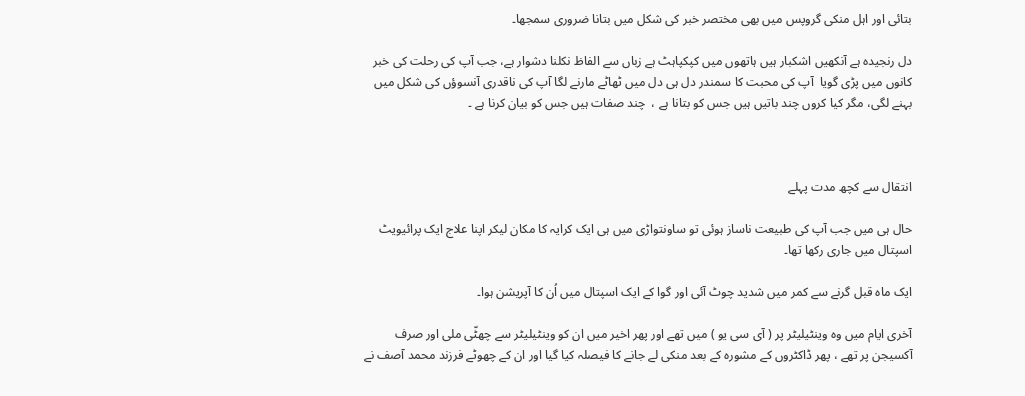بتائی اور اہل منکی گروپس میں بھی مختصر خبر کی شکل میں بتانا ضروری سمجھا۔

دل رنجیدہ ہے آنکھیں اشکبار ہیں ہاتھوں میں کپکپاہٹ ہے زباں سے الفاظ نکلنا دشوار ہے، جب آپ کی رحلت کی خبر کانوں میں پڑی گویا  آپ کی محبت کا سمندر دل ہی دل میں ٹھاٹے مارنے لگا آپ کی ناقدری آنسوؤں کی شکل میں بہنے لگی، مگر کیا کروں چند باتیں ہیں جس کو بتانا ہے ،  چند صفات ہیں جس کو بیان کرنا ہے ۔



انتقال سے کچھ مدت پہلے

حال ہی میں جب آپ کی طبیعت ناساز ہوئی تو ساونتواڑی میں ہی ایک کرایہ کا مکان لیکر اپنا علاج ایک پرائیویٹ اسپتال میں جاری رکھا تھا۔

ایک ماہ قبل گرنے سے کمر میں شدید چوٹ آئی اور گوا کے ایک اسپتال میں اُن کا آپریشن ہوا۔

آخری ایام میں وہ وینٹیلیٹر پر ( آی سی یو ) میں تھے اور پھر اخیر میں ان کو وینٹیلیٹر سے چھٹّى ملى اور صرف آکسیجن پر تھے ، پھر ڈاکٹروں کے مشورہ کے بعد منکی لے جانے کا فیصلہ کیا گیا اور ان کے چھوٹے فرزند محمد آصف نے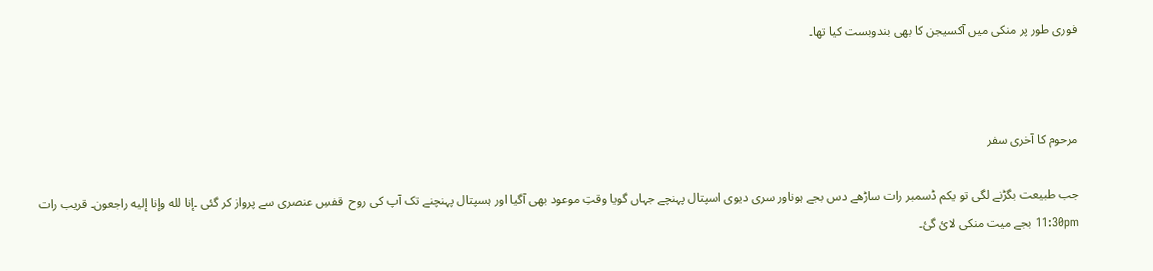فوری طور پر منکی میں آکسیجن کا بھی بندوبست کیا تھا۔



مرحوم کا آخری سفر

جب طبیعت بگڑنے لگی تو یکم ڈسمبر رات ساڑھے دس بجے ہوناور سری دیوی اسپتال پہنچے جہاں گویا وقتِ موعود بھی آگیا اور ہسپتال پہنچنے تک آپ کی روح  قفسِ عنصری سے پرواز کر گئی ۔إنا لله وإنا إليه راجعون۔ قریب رات 11:30pm بجے میت منکی لائ گئ۔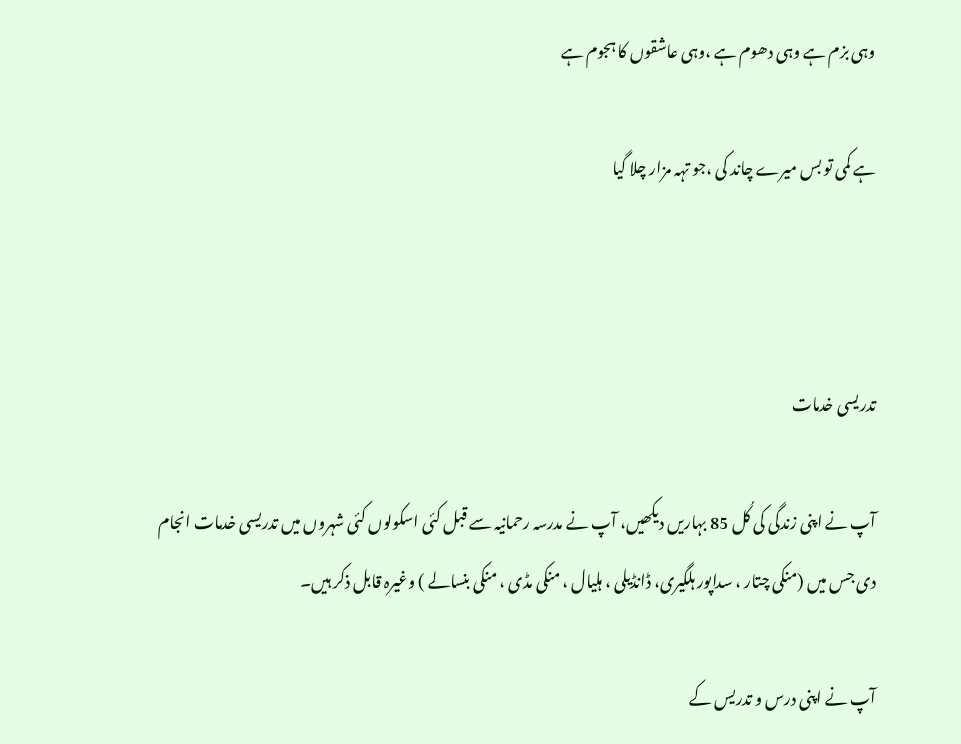وہی بزم ہے وہی دھوم ہے ،وہی عاشقوں کا ہجوم ہے

ہے کمی تو بس میرے چاند کی ،جو تہہ مزار چلا گیا



تدریسی خدمات

آپ نے اپنی زندگی کی کُل 85 بہاریں دیکھیں، آپ نے مدرسہ رحمانیہ سے قبل کئی اسکولوں کئی شہروں میں تدریسی خدمات انجام دی جس میں (منکی چتار ، سداپور ہلگیری، ڈانڈیلی ، ہلیال ، منکی مڈی ، منکی بنسالے ) وغیرہ قابل ذکر ہیں۔

آپ نے اپنی درس و تدریس کے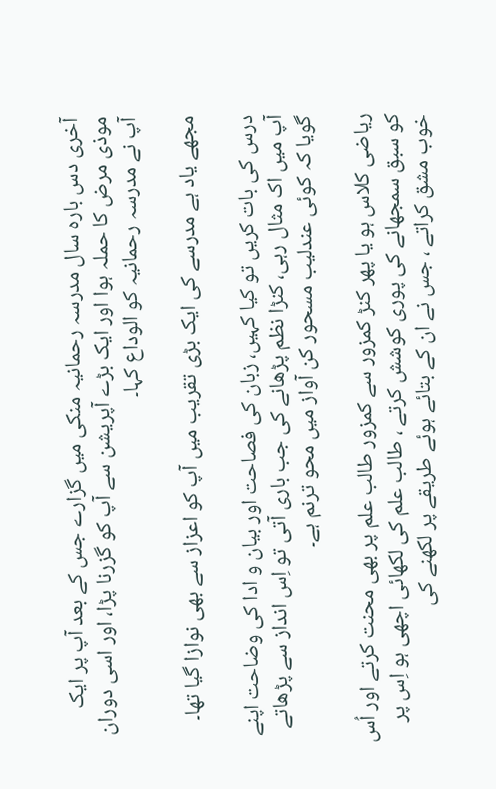آخری دس بارہ سال مدرسہ رحمانیہ منکی میں گزارے جس کے بعد آپ پر ایک موذی مرض کا حملہ ہوا اور ایک بڑے آپریشن سے آپ کو گزرنا پڑا، اور اسی دوران آپ نے مدرسہ رحمانیہ کو الوداع کہا۔

مجھے یاد ہے مدرسے کی ایک بڑی تقریب میں آپ کو اعزاز سے بھی نوازا گیا تھا۔

درس کی بات کریں تو کیا کہیں، زبان کی فصاحت اور بیان و ادا کی وضاحت اپنے آپ میں اک مثال رہی، کنڑا نظم پڑھانے کی جب باری آتی تو اِس انداز سے پڑھاتے  گویا کہ کوئی عندلیب مسحور کن آواز میں محو ترنم ہے۔

ریاضی کلاس ہو یا پھر کنڑ کمزور سے کمزور طالب علم پر بھی محنت کرتے اور اُس کو سبق سمجھانے کی پوری کوشش کرتے ، طالب علم کی لکھائی اچھی ہو اِس پر خوب مشق کراتے ، جس نے ان کے بتائے ہوئے طریقے پر لکھنے کی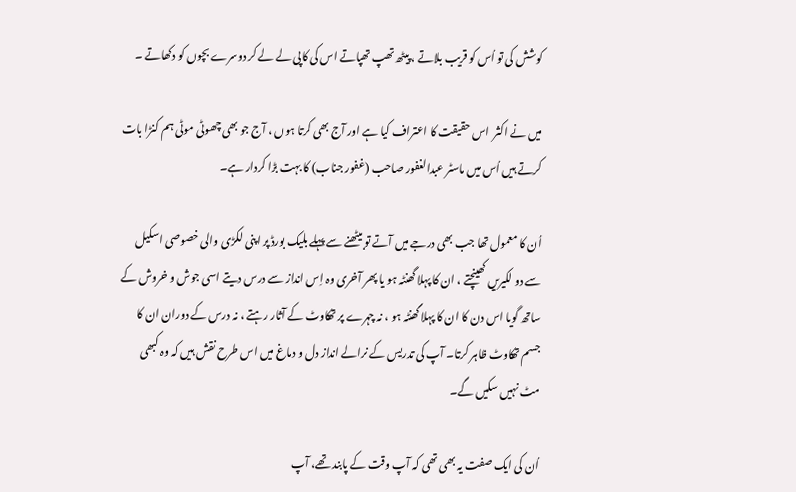کوشش کی تو اُس کو قریب بلاتے ، پیٹھ تھپ تھپاتے اس کی کاپی لے لے کر دوسرے بچوں کو دکھاتے ۔

میں نے اکثر  اس حقیقت کا اعتراف کیا ہے اور آج بھی کرتا ہوں ، آج جو بھی چھوٹی موٹی ہم کنڑا بات کرتے ہیں اُس میں ماسٹر عبدالغفور صاحب (غفور جناب) کا بہت بڑا کردار ہے۔

اُن کا معمول تھا جب بھی درجے میں آتے تو بیٹھنے سے پہلے بلیک بورڈ پر اپنی لکڑی والی خصوصی اسکیل سے دو لکیریں کھینچتے ، ان کا پہلا گھنٹہ ہو یا پھر آخری وہ اِس انداز سے درس دیتے اسی جوش و خروش کے ساتھ گویا اس دن کا ان کا پہلا گھنٹہ ہو‌ ، نہ چہرے پر تھکاوٹ کے آثار رہتے ، نہ درس کے دوران ان کا جسم تھکاوٹ ظاہر کرتا۔ آپ کی تدریس کے نرالے انداز دل و دماغ میں اس طرح نقش ہیں کہ وہ کبھی مٹ نہیں سکیں گے۔

اُن کی ایک صفت یہ بھی تھی کہ آپ وقت کے پابند تھے، آپ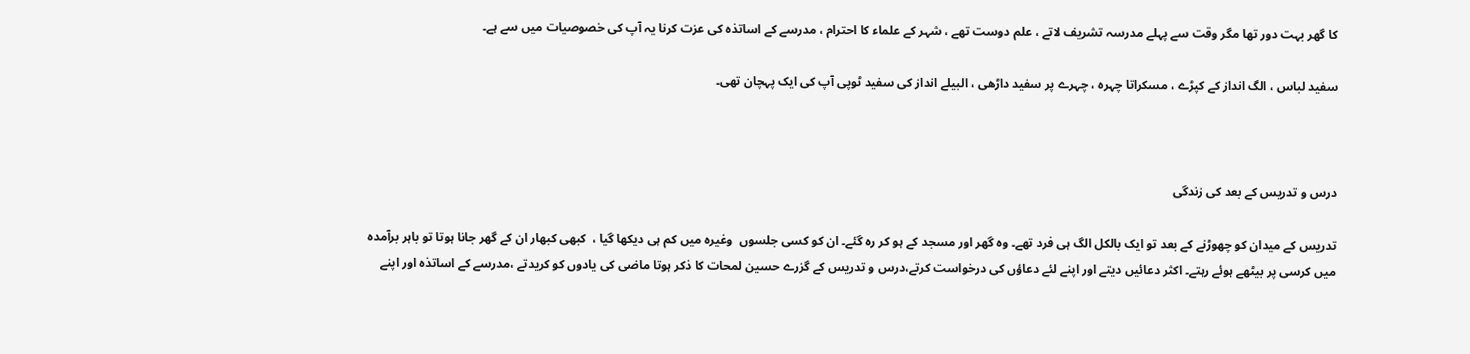کا گھر بہت دور تھا مگر وقت سے پہلے مدرسہ تشریف لاتے ، علم دوست تھے ، شہر کے علماء کا احترام ، مدرسے کے اساتذہ کی عزت کرنا یہ آپ کی خصوصیات میں سے ہے۔

سفید لباس ، الگ انداز کے کپڑے ، مسکراتا چہرہ ، چہرے پر سفید داڑھی ، البیلے انداز کی سفید ٹوپی آپ کی ایک پہچان تھی۔



درس و تدریس کے بعد کی زندگی

تدریس کے میدان کو چھوڑنے کے بعد تو ایک بالکل الگ ہی فرد تھے۔ وہ گھر اور مسجد کے ہو کر رہ گئے۔ ان کو کسی جلسوں  وغیرہ میں کم ہی دیکھا گیا ،  کبھی کبھار ان کے گھر جانا ہوتا تو باہر برآمدہ میں کرسی پر بیٹھے ہوئے رہتے۔ اکثر دعائیں دیتے اور اپنے لئے دعاؤں کی درخواست کرتے،درس و تدریس کے گزرے حسین لمحات کا ذکر ہوتا ماضی کی یادوں کو کریدتے ،مدرسے کے اساتذہ اور اپنے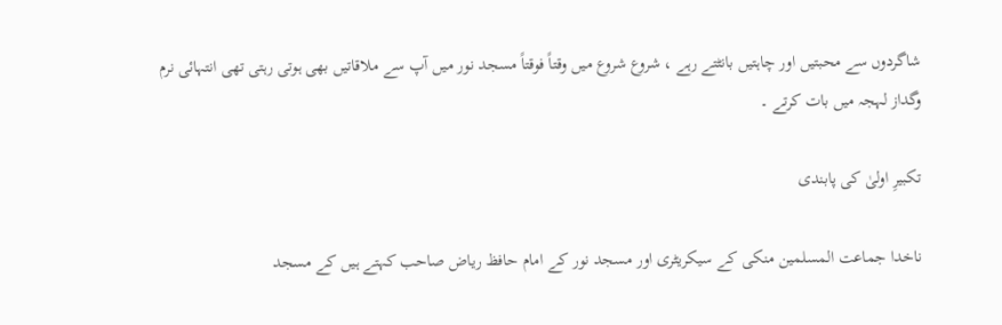شاگردوں سے محبتیں اور چاہتیں بانٹتے رہے ، شروع شروع میں وقتاً فوقتاً مسجد نور میں آپ سے ملاقاتیں بھی ہوتی رہتی تھی انتہائی نرم وگداز لہجہ میں بات کرتے ۔

تکبیرِ اولیٰ کی پابندی

ناخدا جماعت المسلمین منکی کے سیکریٹری اور مسجد نور کے امام حافظ ریاض صاحب کہتے ہیں کے مسجد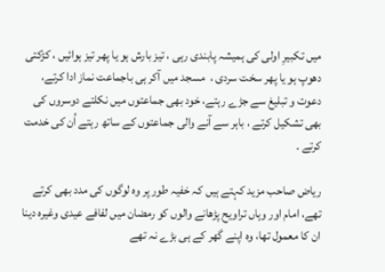میں تکبیرِ اولی کی ہمیشہ پابندی رہی ، تیز بارش ہو یا پھر تیز ہوائیں ، کڑکتی دھوپ ہو یا پھر سخت سردی ،  مسجد میں آکر ہی باجماعت نماز ادا کرتے، دعوت و تبلیغ سے جڑے رہتے، خود بھی جماعتوں میں نکلتے دوسروں کی بھی تشکیل کرتے ، باہر سے آنے والی جماعتوں کے ساتھ رہتے اُن کی خدمت کرتے ۔

ریاض صاحب مزید کہتے ہیں کہ خفیہ طور پر وہ لوگوں کی مدد بھی کرتے تھے، امام اور وہاں تراویح پڑھانے والوں کو رمضان میں لفافے عیدی وغیرہ دینا ان کا معمول تھا، وہ اپنے گھر کے ہی بڑے نہ تھے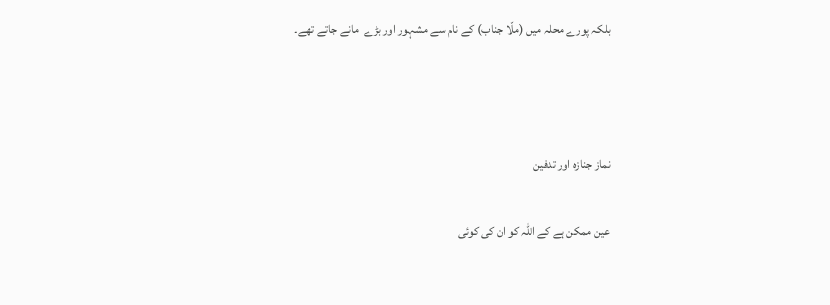بلکہ پورے محلہ میں (ملّا جناب) کے نام سے مشہور اور بڑے  مانے جاتے تھے۔



نماز جنازہ اور تدفین

عین ممکن ہے کے اللہ کو ان کی کوئی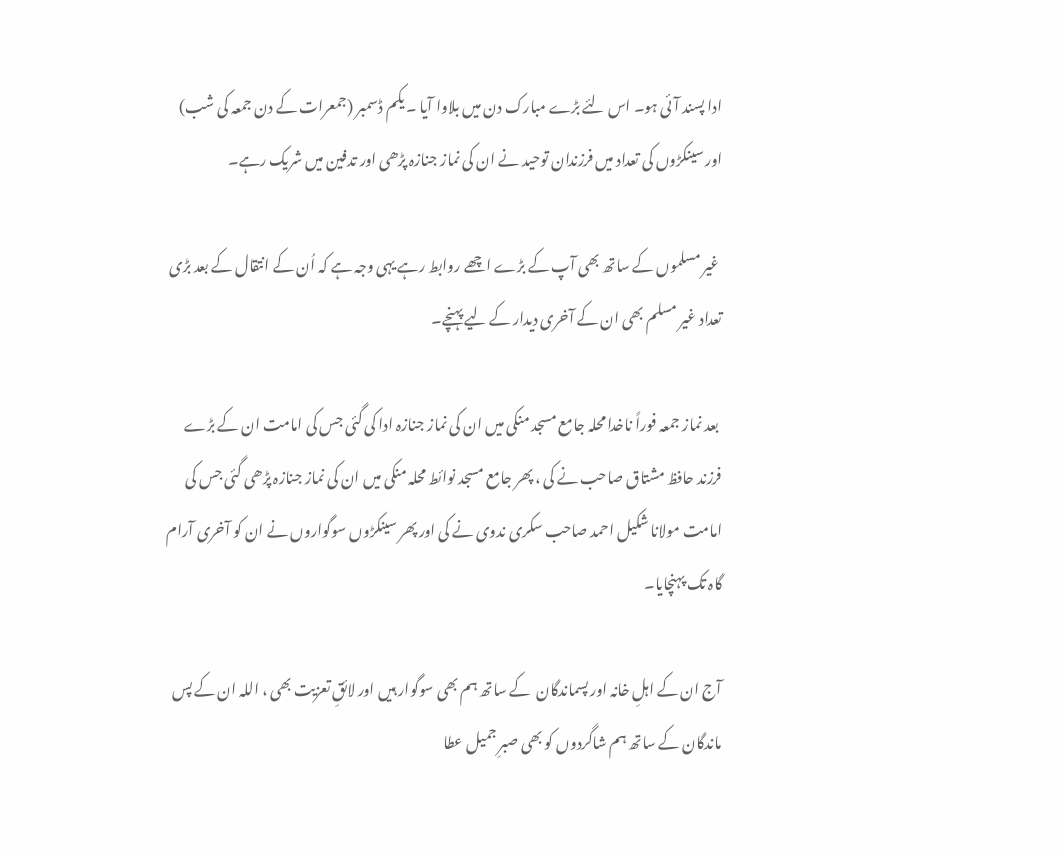ادا پسند آئی ہو۔ اس لئے بڑے مبارک دن میں بلاوا آیا ۔ یکم ڈسمبر (جمعرات کے دن جمعہ کی شب) اور سینکڑوں کی تعداد میں فرزندان توحید نے ان کی نماز جنازہ پڑھی اور تدفین میں شریک رہے۔

 غیر مسلموں کے ساتھ بھی آپ کے بڑے اچھے روابط رہے یہی وجہ ہے کہ اُن کے انتقال کے بعد بڑی تعداد غیر مسلم بھی ان کے آخری دیدار کے لیے پہنچے۔

 بعد نماز جمعہ فوراً ناخدا محلہ جامع مسجد منکی میں ان کی نماز جنازہ ادا کی گئی جس کی امامت ان کے بڑے فرزند حافظ مشتاق صاحب نے کی ، پھر جامع مسجد نوائط محلہ منکی میں ان کی نماز جنازہ پڑھی گئی جس کی امامت مولانا شکیل احمد صاحب سکری ندوی نے کی اور پھر سینکڑوں سوگواروں نے ان کو آخری آرام گاہ تک پہنچایا۔

آج ان کے اہلِ خانہ اور پسماندگان  کے ساتھ ہم بھی سوگوار ہیں اور لائقِ تعزیت بھی ، اللہ ان کے پس ماندگان کے ساتھ ہم شاگردوں کو بھی صبرِ جمیل عطا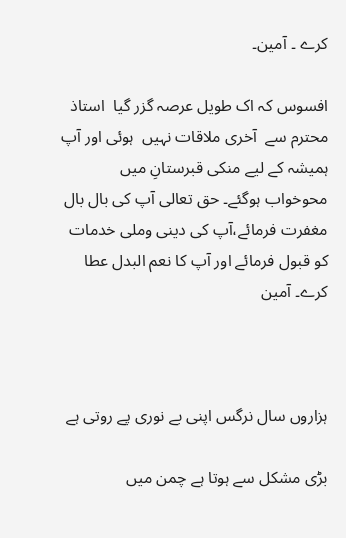کرے ۔ آمین۔

افسوس کہ اک طویل عرصہ گزر گیا  استاذ محترم سے  آخری ملاقات نہیں  ہوئی اور آپ ہمیشہ کے لیے منکی قبرستانِ میں محوخواب ہوگئے۔ حق تعالی آپ کی بال بال مغفرت فرمائے،آپ کی دینی وملی خدمات کو قبول فرمائے اور آپ کا نعم البدل عطا کرے۔ آمین



ہزاروں سال نرگس اپنی بے نوری پے روتی ہے

بڑی مشکل سے ہوتا ہے چمن میں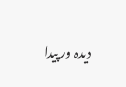دیدہ ور پیدا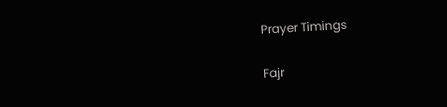Prayer Timings

Fajr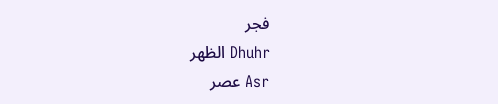فجر
Dhuhr الظهر
Asr عصر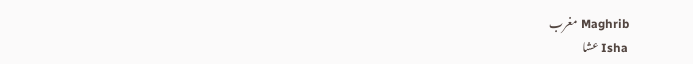Maghrib مغرب
Isha عشا